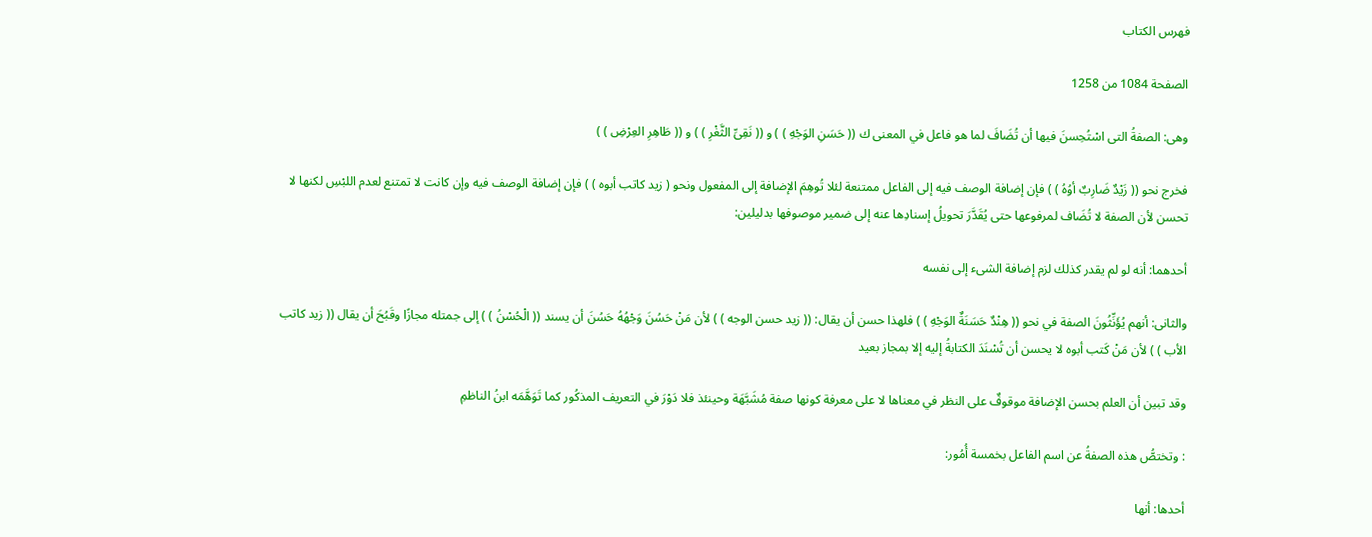فهرس الكتاب

الصفحة 1084 من 1258

وهى: الصفةُ التى اسْتُحِسنَ فيها أن تُضَافَ لما هو فاعل في المعنى ك (( حَسَنِ الوَجْهِ ) ) و (( نَقِىِّ الثَّغْرِ ) ) و (( طَاهِرِ العِرْضِ ) )

فخرج نحو (( زَيْدٌ ضَارِبٌ أوُهُ ) ) فإن إضافة الوصف فيه إلى الفاعل ممتنعة لئلا تُوهِمَ الإضافة إلى المفعول ونحو ( زيد كاتب أبوه ) ) فإن إضافة الوصف فيه وإن كانت لا تمتنع لعدم اللبْسِ لكنها لا تحسن لأن الصفة لا تُضَاف لمرفوعها حتى يُقَدَّرَ تحويلُ إسنادِها عنه إلى ضمير موصوفها بدليلين:

أحدهما: أنه لو لم يقدر كذلك لزم إضافة الشىء إلى نفسه

والثانى: أنهم يُؤَنِّثُونَ الصفة في نحو (( هِنْدٌ حَسَنَةٌ الوَجْهِ ) ) فلهذا حسن أن يقال: (( زيد حسن الوجه ) ) لأن مَنْ حَسُنَ وَجْهُهُ حَسُنَ أن يسند (( الْحُسْنُ ) ) إلى جمتله مجازًا وقَبُحَ أن يقال (( زيد كاتب الأب ) ) لأن مَنْ كَتب أبوه لا يحسن أن تُسْنَدَ الكتابةُ إليه إلا بمجاز بعيد

وقد تبين أن العلم بحسن الإضافة موقوفٌ على النظر في معناها لا على معرفة كونها صفة مُشَبَّهَة وحينئذ فلا دَوْرَ في التعريف المذكُور كما تَوَهَّمَه ابنُ الناظمِ

: وتختصُّ هذه الصفةُ عن اسم الفاعل بخمسة أُمُور:

أحدها: أنها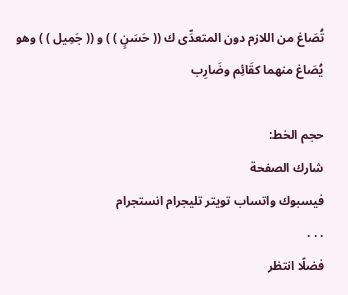تُصَاغ من اللازم دون المتعدِّى ك (( حَسَنٍ ) ) و (( جَمِيل ) ) وهو يُصَاغ منهما كقَائِم وضَارِب

حجم الخط:
شارك الصفحة
فيسبوك واتساب تويتر تليجرام انستجرام
. . .
فضلًا انتظر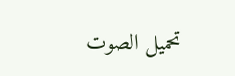تحميل الصوت